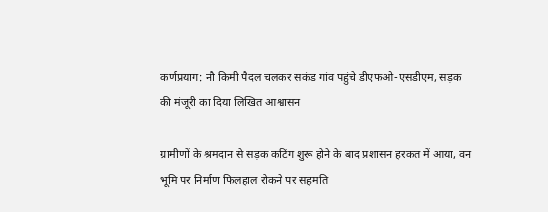कर्णप्रयाग: नौ किमी पैदल चलकर सकंड गांव पहुंचे डीएफओ-एसडीएम, सड़क की मंजूरी का दिया लिखित आश्वासन

ग्रामीणों के श्रमदान से सड़क कटिंग शुरू होने के बाद प्रशासन हरकत में आया, वन भूमि पर निर्माण फिलहाल रोकने पर सहमति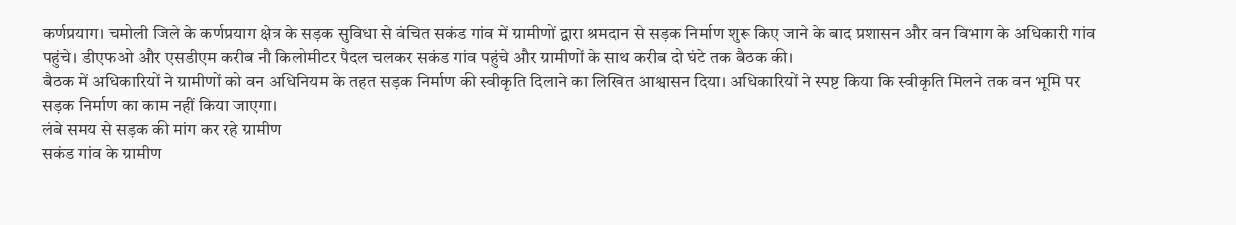कर्णप्रयाग। चमोली जिले के कर्णप्रयाग क्षेत्र के सड़क सुविधा से वंचित सकंड गांव में ग्रामीणों द्वारा श्रमदान से सड़क निर्माण शुरू किए जाने के बाद प्रशासन और वन विभाग के अधिकारी गांव पहुंचे। डीएफओ और एसडीएम करीब नौ किलोमीटर पैदल चलकर सकंड गांव पहुंचे और ग्रामीणों के साथ करीब दो घंटे तक बैठक की।
बैठक में अधिकारियों ने ग्रामीणों को वन अधिनियम के तहत सड़क निर्माण की स्वीकृति दिलाने का लिखित आश्वासन दिया। अधिकारियों ने स्पष्ट किया कि स्वीकृति मिलने तक वन भूमि पर सड़क निर्माण का काम नहीं किया जाएगा।
लंबे समय से सड़क की मांग कर रहे ग्रामीण
सकंड गांव के ग्रामीण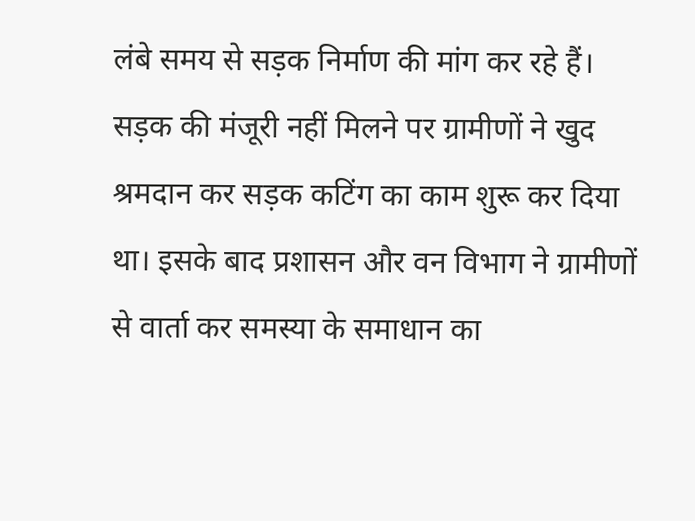लंबे समय से सड़क निर्माण की मांग कर रहे हैं। सड़क की मंजूरी नहीं मिलने पर ग्रामीणों ने खुद श्रमदान कर सड़क कटिंग का काम शुरू कर दिया था। इसके बाद प्रशासन और वन विभाग ने ग्रामीणों से वार्ता कर समस्या के समाधान का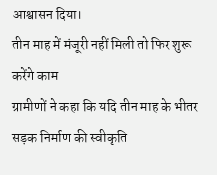आश्वासन दिया।
तीन माह में मंजूरी नहीं मिली तो फिर शुरू करेंगे काम
ग्रामीणों ने कहा कि यदि तीन माह के भीतर सड़क निर्माण की स्वीकृति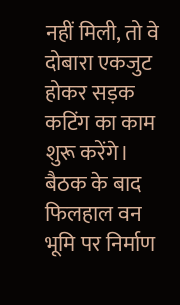नहीं मिली, तो वे दोबारा एकजुट होकर सड़क कटिंग का काम शुरू करेंगे। बैठक के बाद फिलहाल वन भूमि पर निर्माण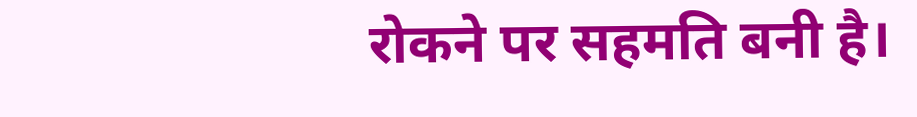रोकने पर सहमति बनी है।